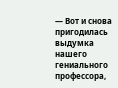— Вот и снова пригодилась выдумка нашего гениального профессора,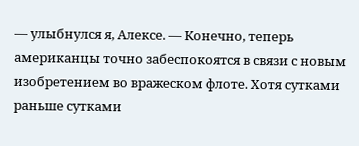— улыбнулся я, Алексе. — Конечно, теперь американцы точно забеспокоятся в связи с новым изобретением во вражеском флоте. Хотя сутками раньше сутками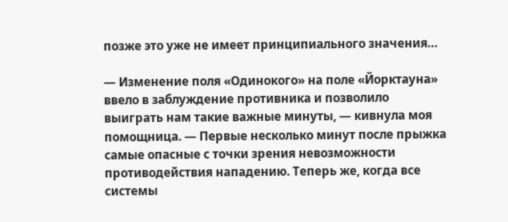позже это уже не имеет принципиального значения…

— Изменение поля «Одинокого» на поле «Йорктауна» ввело в заблуждение противника и позволило выиграть нам такие важные минуты, — кивнула моя помощница. — Первые несколько минут после прыжка самые опасные с точки зрения невозможности противодействия нападению. Теперь же, когда все системы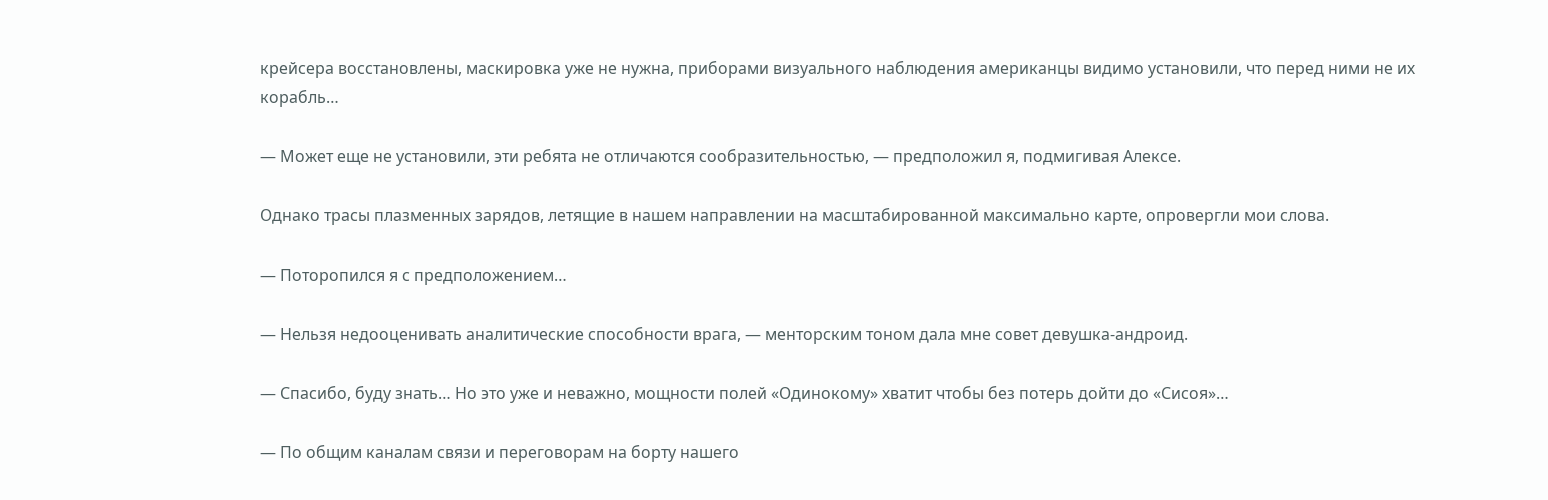крейсера восстановлены, маскировка уже не нужна, приборами визуального наблюдения американцы видимо установили, что перед ними не их корабль…

— Может еще не установили, эти ребята не отличаются сообразительностью, — предположил я, подмигивая Алексе.

Однако трасы плазменных зарядов, летящие в нашем направлении на масштабированной максимально карте, опровергли мои слова.

— Поторопился я с предположением…

— Нельзя недооценивать аналитические способности врага, — менторским тоном дала мне совет девушка-андроид.

— Спасибо, буду знать… Но это уже и неважно, мощности полей «Одинокому» хватит чтобы без потерь дойти до «Сисоя»…

— По общим каналам связи и переговорам на борту нашего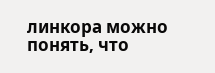линкора можно понять, что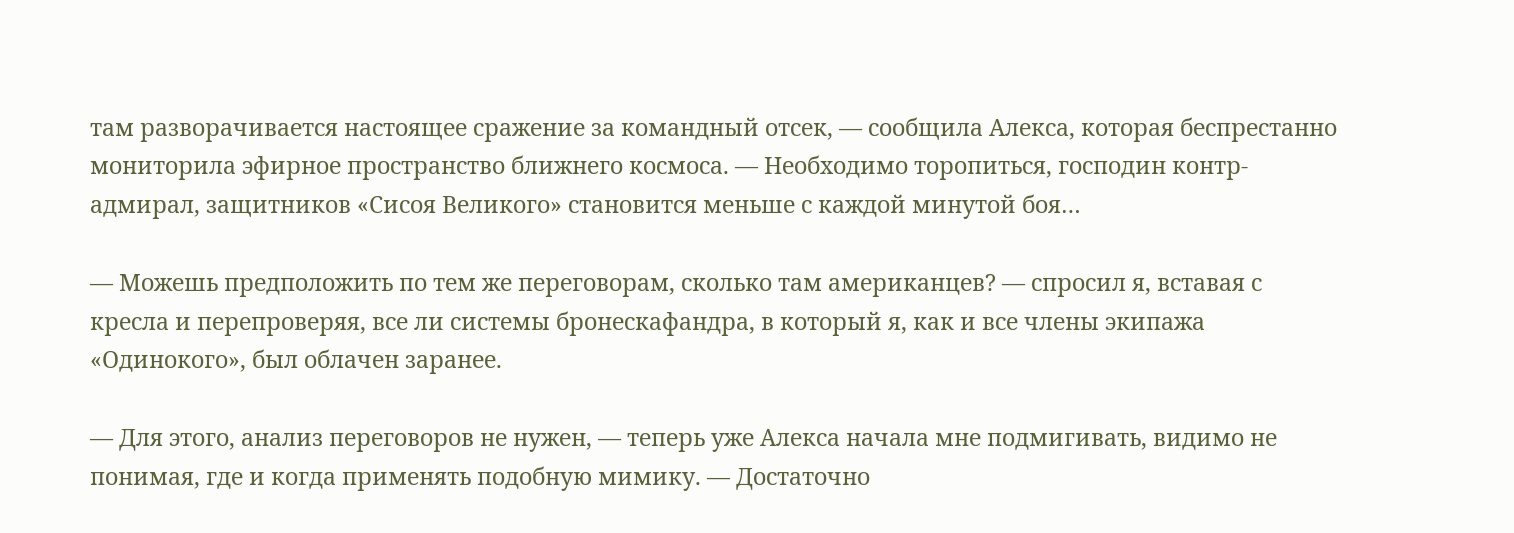там разворачивается настоящее сражение за командный отсек, — сообщила Алекса, которая беспрестанно мониторила эфирное пространство ближнего космоса. — Необходимо торопиться, господин контр-адмирал, защитников «Сисоя Великого» становится меньше с каждой минутой боя…

— Можешь предположить по тем же переговорам, сколько там американцев? — спросил я, вставая с кресла и перепроверяя, все ли системы бронескафандра, в который я, как и все члены экипажа «Одинокого», был облачен заранее.

— Для этого, анализ переговоров не нужен, — теперь уже Алекса начала мне подмигивать, видимо не понимая, где и когда применять подобную мимику. — Достаточно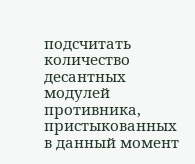подсчитать количество десантных модулей противника, пристыкованных в данный момент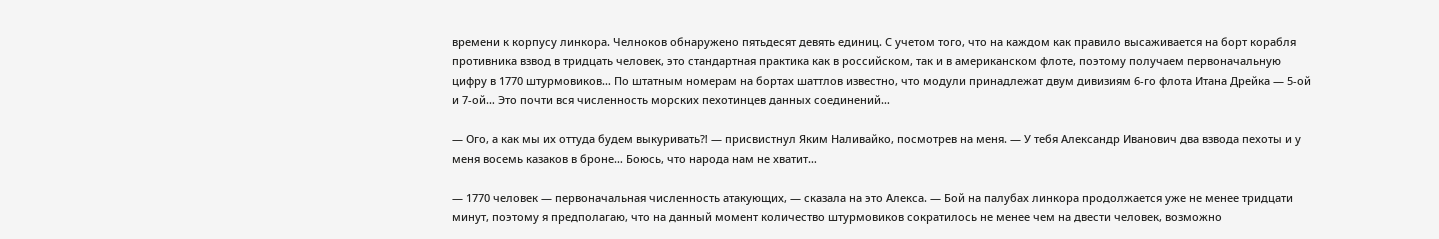времени к корпусу линкора. Челноков обнаружено пятьдесят девять единиц. С учетом того, что на каждом как правило высаживается на борт корабля противника взвод в тридцать человек, это стандартная практика как в российском, так и в американском флоте, поэтому получаем первоначальную цифру в 1770 штурмовиков… По штатным номерам на бортах шаттлов известно, что модули принадлежат двум дивизиям 6-го флота Итана Дрейка — 5-ой и 7-ой… Это почти вся численность морских пехотинцев данных соединений…

— Ого, а как мы их оттуда будем выкуривать⁈ — присвистнул Яким Наливайко, посмотрев на меня. — У тебя Александр Иванович два взвода пехоты и у меня восемь казаков в броне… Боюсь, что народа нам не хватит…

— 1770 человек — первоначальная численность атакующих, — сказала на это Алекса. — Бой на палубах линкора продолжается уже не менее тридцати минут, поэтому я предполагаю, что на данный момент количество штурмовиков сократилось не менее чем на двести человек, возможно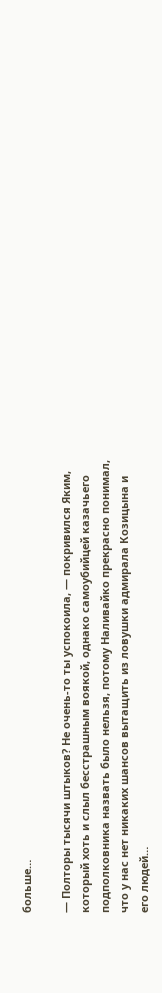больше…

— Полторы тысячи штыков? Не очень-то ты успокоила, — покривился Яким, который хоть и слыл бесстрашным воякой, однако самоубийцей казачьего подполковника назвать было нельзя, потому Наливайко прекрасно понимал, что у нас нет никаких шансов вытащить из ловушки адмирала Козицына и его людей…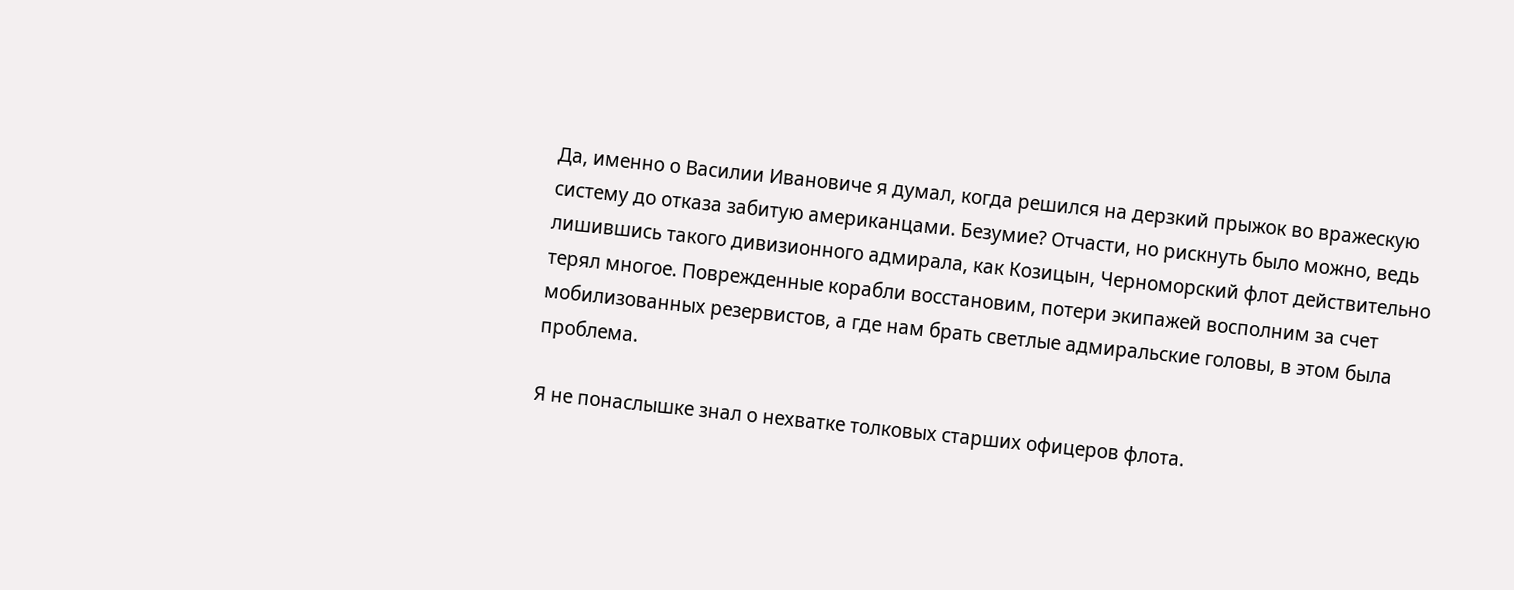Да, именно о Василии Ивановиче я думал, когда решился на дерзкий прыжок во вражескую систему до отказа забитую американцами. Безумие? Отчасти, но рискнуть было можно, ведь лишившись такого дивизионного адмирала, как Козицын, Черноморский флот действительно терял многое. Поврежденные корабли восстановим, потери экипажей восполним за счет мобилизованных резервистов, а где нам брать светлые адмиральские головы, в этом была проблема.

Я не понаслышке знал о нехватке толковых старших офицеров флота.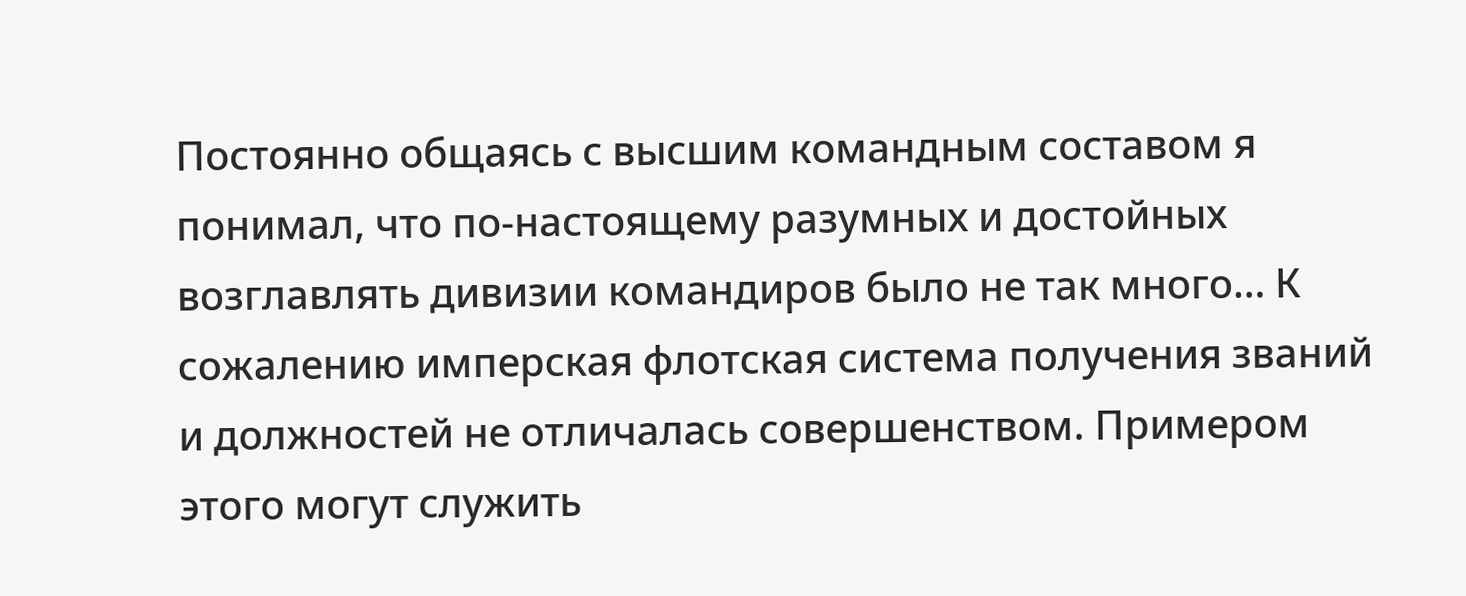Постоянно общаясь с высшим командным составом я понимал, что по-настоящему разумных и достойных возглавлять дивизии командиров было не так много… К сожалению имперская флотская система получения званий и должностей не отличалась совершенством. Примером этого могут служить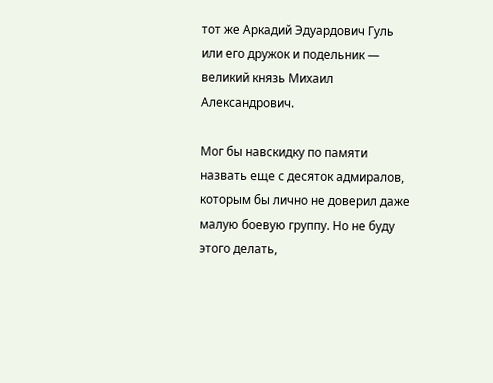тот же Аркадий Эдуардович Гуль или его дружок и подельник — великий князь Михаил Александрович.

Мог бы навскидку по памяти назвать еще с десяток адмиралов, которым бы лично не доверил даже малую боевую группу. Но не буду этого делать,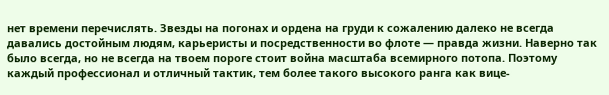нет времени перечислять. Звезды на погонах и ордена на груди к сожалению далеко не всегда давались достойным людям, карьеристы и посредственности во флоте — правда жизни. Наверно так было всегда, но не всегда на твоем пороге стоит война масштаба всемирного потопа. Поэтому каждый профессионал и отличный тактик, тем более такого высокого ранга как вице-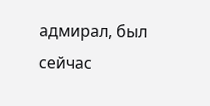адмирал, был сейчас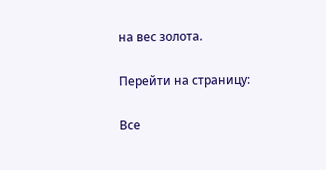на вес золота.

Перейти на страницу:

Все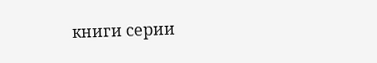книги серии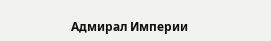Адмирал Империи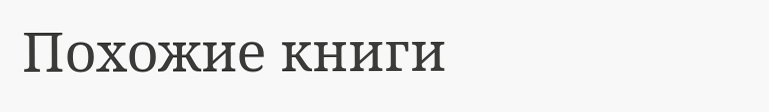Похожие книги